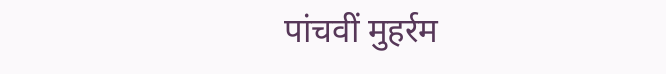पांचवीं मुहर्रम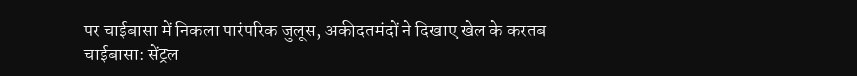पर चाईबासा में निकला पारंपरिक जुलूस, अकीदतमंदों ने दिखाए खेल के करतब
चाईबासा: सेंट्रल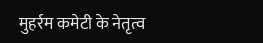मुहर्रम कमेटी के नेतृत्व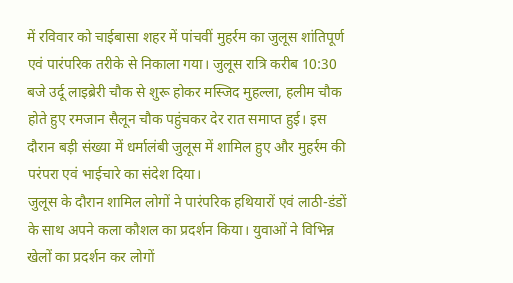में रविवार को चाईबासा शहर में पांचवीं मुहर्रम का जुलूस शांतिपूर्ण एवं पारंपरिक तरीके से निकाला गया। जुलूस रात्रि करीब 10:30 बजे उर्दू लाइब्रेरी चौक से शुरू होकर मस्जिद मुहल्ला, हलीम चौक होते हुए रमजान सैलून चौक पहुंचकर देर रात समाप्त हुई। इस दौरान बड़ी संख्या में धर्मालंबी जुलूस में शामिल हुए और मुहर्रम की परंपरा एवं भाईचारे का संदेश दिया।
जुलूस के दौरान शामिल लोगों ने पारंपरिक हथियारों एवं लाठी-डंडों के साथ अपने कला कौशल का प्रदर्शन किया। युवाओं ने विभिन्न खेलों का प्रदर्शन कर लोगों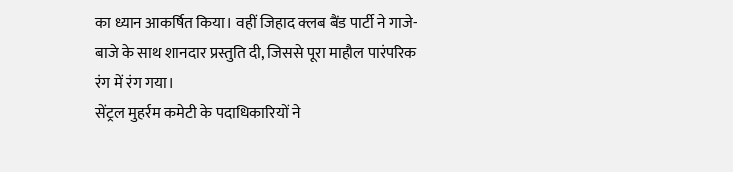का ध्यान आकर्षित किया। वहीं जिहाद क्लब बैंड पार्टी ने गाजे-बाजे के साथ शानदार प्रस्तुति दी, जिससे पूरा माहौल पारंपरिक रंग में रंग गया।
सेंट्रल मुहर्रम कमेटी के पदाधिकारियों ने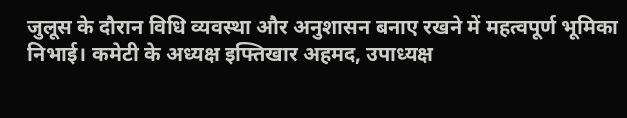जुलूस के दौरान विधि व्यवस्था और अनुशासन बनाए रखने में महत्वपूर्ण भूमिका निभाई। कमेटी के अध्यक्ष इफ्तिखार अहमद, उपाध्यक्ष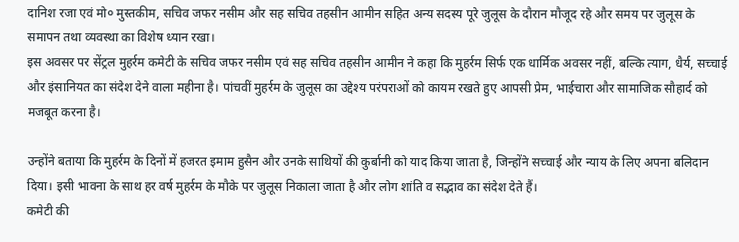दानिश रजा एवं मो० मुस्तकीम, सचिव जफर नसीम और सह सचिव तहसीन आमीन सहित अन्य सदस्य पूरे जुलूस के दौरान मौजूद रहे और समय पर जुलूस के समापन तथा व्यवस्था का विशेष ध्यान रखा।
इस अवसर पर सेंट्रल मुहर्रम कमेटी के सचिव जफर नसीम एवं सह सचिव तहसीन आमीन ने कहा कि मुहर्रम सिर्फ एक धार्मिक अवसर नहीं, बल्कि त्याग, धैर्य, सच्चाई और इंसानियत का संदेश देने वाला महीना है। पांचवीं मुहर्रम के जुलूस का उद्देश्य परंपराओं को कायम रखते हुए आपसी प्रेम, भाईचारा और सामाजिक सौहार्द को मजबूत करना है।

उन्होंने बताया कि मुहर्रम के दिनों में हजरत इमाम हुसैन और उनके साथियों की कुर्बानी को याद किया जाता है, जिन्होंने सच्चाई और न्याय के लिए अपना बलिदान दिया। इसी भावना के साथ हर वर्ष मुहर्रम के मौके पर जुलूस निकाला जाता है और लोग शांति व सद्भाव का संदेश देते हैं।
कमेटी की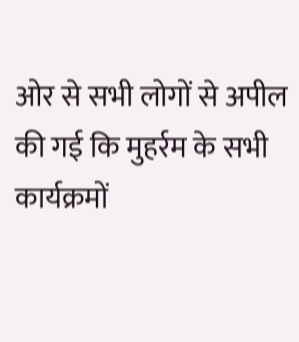ओर से सभी लोगों से अपील की गई कि मुहर्रम के सभी कार्यक्रमों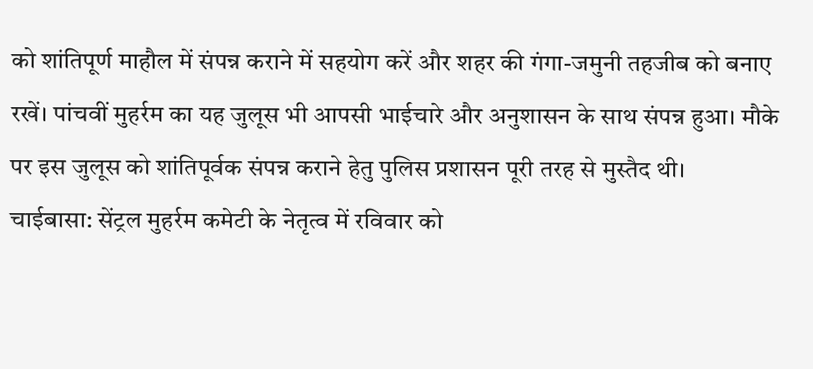को शांतिपूर्ण माहौल में संपन्न कराने में सहयोग करें और शहर की गंगा-जमुनी तहजीब को बनाए रखें। पांचवीं मुहर्रम का यह जुलूस भी आपसी भाईचारे और अनुशासन के साथ संपन्न हुआ। मौके पर इस जुलूस को शांतिपूर्वक संपन्न कराने हेतु पुलिस प्रशासन पूरी तरह से मुस्तैद थी।
चाईबासा: सेंट्रल मुहर्रम कमेटी के नेतृत्व में रविवार को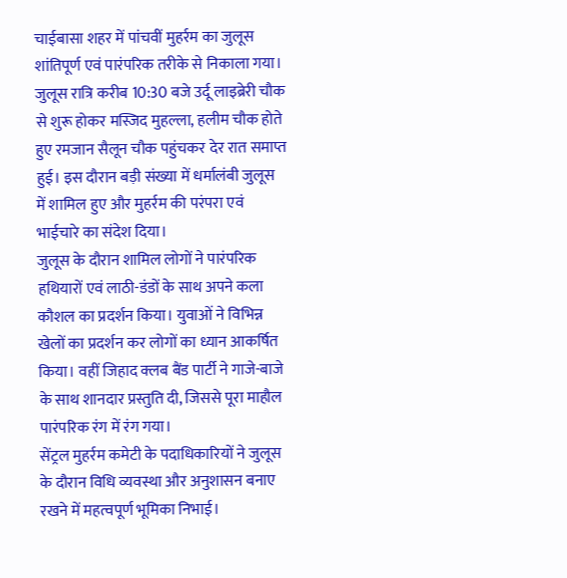चाईबासा शहर में पांचवीं मुहर्रम का जुलूस शांतिपूर्ण एवं पारंपरिक तरीके से निकाला गया। जुलूस रात्रि करीब 10:30 बजे उर्दू लाइब्रेरी चौक से शुरू होकर मस्जिद मुहल्ला, हलीम चौक होते हुए रमजान सैलून चौक पहुंचकर देर रात समाप्त हुई। इस दौरान बड़ी संख्या में धर्मालंबी जुलूस में शामिल हुए और मुहर्रम की परंपरा एवं भाईचारे का संदेश दिया।
जुलूस के दौरान शामिल लोगों ने पारंपरिक हथियारों एवं लाठी-डंडों के साथ अपने कला कौशल का प्रदर्शन किया। युवाओं ने विभिन्न खेलों का प्रदर्शन कर लोगों का ध्यान आकर्षित किया। वहीं जिहाद क्लब बैंड पार्टी ने गाजे-बाजे के साथ शानदार प्रस्तुति दी, जिससे पूरा माहौल पारंपरिक रंग में रंग गया।
सेंट्रल मुहर्रम कमेटी के पदाधिकारियों ने जुलूस के दौरान विधि व्यवस्था और अनुशासन बनाए रखने में महत्वपूर्ण भूमिका निभाई।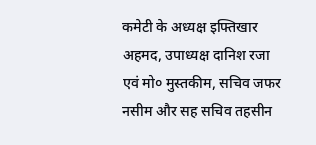कमेटी के अध्यक्ष इफ्तिखार अहमद, उपाध्यक्ष दानिश रजा एवं मो० मुस्तकीम, सचिव जफर नसीम और सह सचिव तहसीन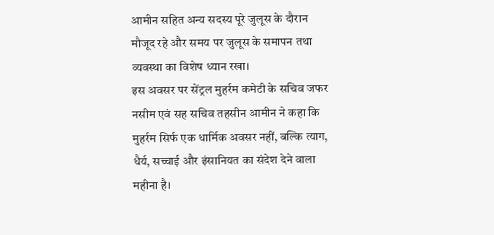आमीन सहित अन्य सदस्य पूरे जुलूस के दौरान मौजूद रहे और समय पर जुलूस के समापन तथा व्यवस्था का विशेष ध्यान रखा।
इस अवसर पर सेंट्रल मुहर्रम कमेटी के सचिव जफर नसीम एवं सह सचिव तहसीन आमीन ने कहा कि मुहर्रम सिर्फ एक धार्मिक अवसर नहीं, बल्कि त्याग, धैर्य, सच्चाई और इंसानियत का संदेश देने वाला महीना है।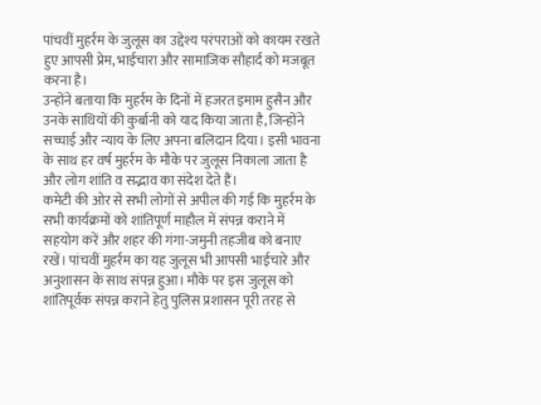पांचवीं मुहर्रम के जुलूस का उद्देश्य परंपराओं को कायम रखते हुए आपसी प्रेम, भाईचारा और सामाजिक सौहार्द को मजबूत करना है।
उन्होंने बताया कि मुहर्रम के दिनों में हजरत इमाम हुसैन और उनके साथियों की कुर्बानी को याद किया जाता है, जिन्होंने सच्चाई और न्याय के लिए अपना बलिदान दिया। इसी भावना के साथ हर वर्ष मुहर्रम के मौके पर जुलूस निकाला जाता है और लोग शांति व सद्भाव का संदेश देते हैं।
कमेटी की ओर से सभी लोगों से अपील की गई कि मुहर्रम के सभी कार्यक्रमों को शांतिपूर्ण माहौल में संपन्न कराने में सहयोग करें और शहर की गंगा-जमुनी तहजीब को बनाए रखें। पांचवीं मुहर्रम का यह जुलूस भी आपसी भाईचारे और अनुशासन के साथ संपन्न हुआ। मौके पर इस जुलूस को शांतिपूर्वक संपन्न कराने हेतु पुलिस प्रशासन पूरी तरह से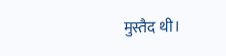मुस्तैद थी।